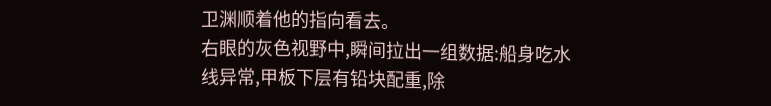卫渊顺着他的指向看去。
右眼的灰色视野中,瞬间拉出一组数据:船身吃水线异常,甲板下层有铅块配重,除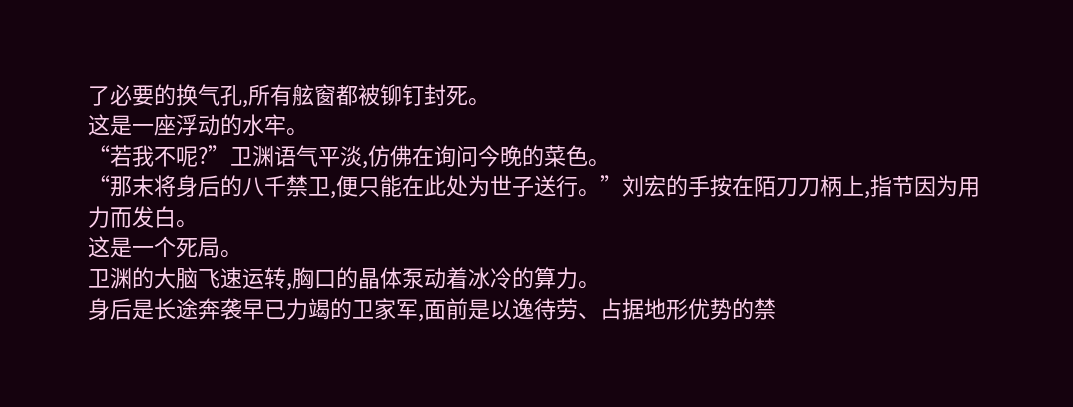了必要的换气孔,所有舷窗都被铆钉封死。
这是一座浮动的水牢。
“若我不呢?”卫渊语气平淡,仿佛在询问今晚的菜色。
“那末将身后的八千禁卫,便只能在此处为世子送行。”刘宏的手按在陌刀刀柄上,指节因为用力而发白。
这是一个死局。
卫渊的大脑飞速运转,胸口的晶体泵动着冰冷的算力。
身后是长途奔袭早已力竭的卫家军,面前是以逸待劳、占据地形优势的禁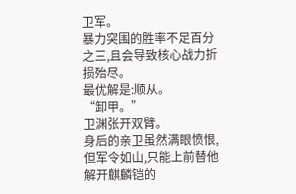卫军。
暴力突围的胜率不足百分之三,且会导致核心战力折损殆尽。
最优解是:顺从。
“卸甲。”
卫渊张开双臂。
身后的亲卫虽然满眼愤恨,但军令如山,只能上前替他解开麒麟铠的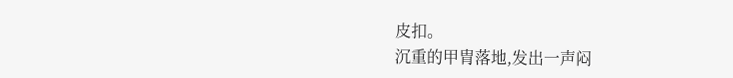皮扣。
沉重的甲胄落地,发出一声闷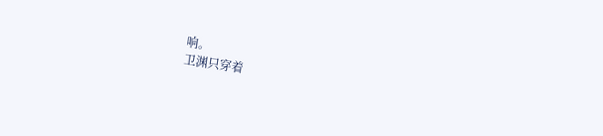响。
卫渊只穿着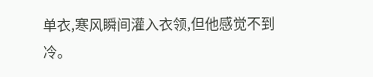单衣,寒风瞬间灌入衣领,但他感觉不到冷。